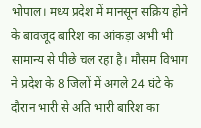भोपाल। मध्य प्रदेश में मानसून सक्रिय होने के बावजूद बारिश का आंकड़ा अभी भी सामान्य से पीछे चल रहा है। मौसम विभाग ने प्रदेश के 8 जिलों में अगले 24 घंटे के दौरान भारी से अति भारी बारिश का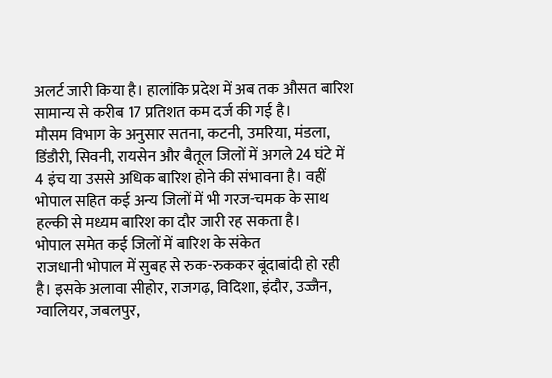अलर्ट जारी किया है। हालांकि प्रदेश में अब तक औसत बारिश सामान्य से करीब 17 प्रतिशत कम दर्ज की गई है।
मौसम विभाग के अनुसार सतना, कटनी, उमरिया, मंडला, डिंडौरी, सिवनी, रायसेन और बैतूल जिलों में अगले 24 घंटे में 4 इंच या उससे अधिक बारिश होने की संभावना है। वहीं भोपाल सहित कई अन्य जिलों में भी गरज-चमक के साथ हल्की से मध्यम बारिश का दौर जारी रह सकता है।
भोपाल समेत कई जिलों में बारिश के संकेत
राजधानी भोपाल में सुबह से रुक-रुककर बूंदाबांदी हो रही है। इसके अलावा सीहोर, राजगढ़, विदिशा, इंदौर, उज्जैन, ग्वालियर, जबलपुर,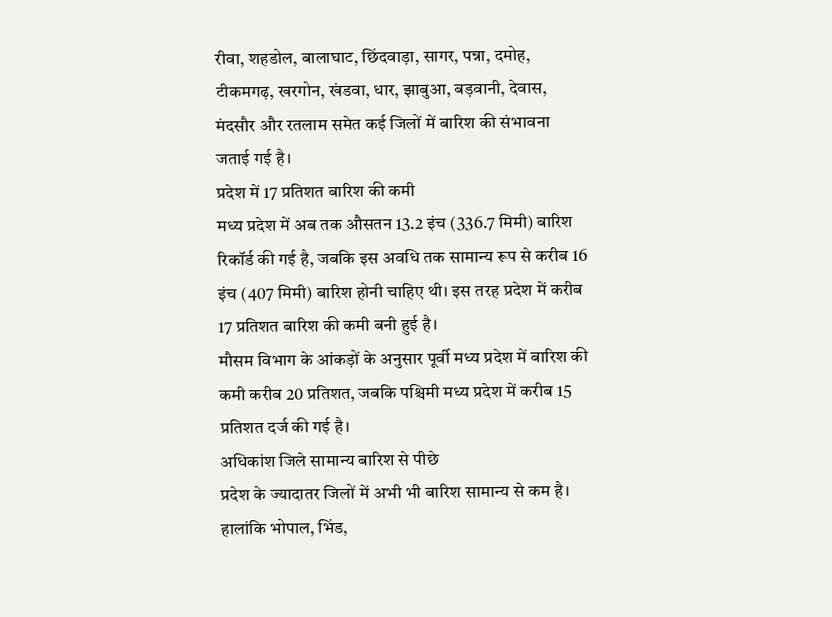रीवा, शहडोल, बालाघाट, छिंदवाड़ा, सागर, पन्ना, दमोह, टीकमगढ़, खरगोन, खंडवा, धार, झाबुआ, बड़वानी, देवास, मंदसौर और रतलाम समेत कई जिलों में बारिश की संभावना जताई गई है।
प्रदेश में 17 प्रतिशत बारिश की कमी
मध्य प्रदेश में अब तक औसतन 13.2 इंच (336.7 मिमी) बारिश रिकॉर्ड की गई है, जबकि इस अवधि तक सामान्य रूप से करीब 16 इंच (407 मिमी) बारिश होनी चाहिए थी। इस तरह प्रदेश में करीब 17 प्रतिशत बारिश की कमी बनी हुई है।
मौसम विभाग के आंकड़ों के अनुसार पूर्वी मध्य प्रदेश में बारिश की कमी करीब 20 प्रतिशत, जबकि पश्चिमी मध्य प्रदेश में करीब 15 प्रतिशत दर्ज की गई है।
अधिकांश जिले सामान्य बारिश से पीछे
प्रदेश के ज्यादातर जिलों में अभी भी बारिश सामान्य से कम है। हालांकि भोपाल, भिंड,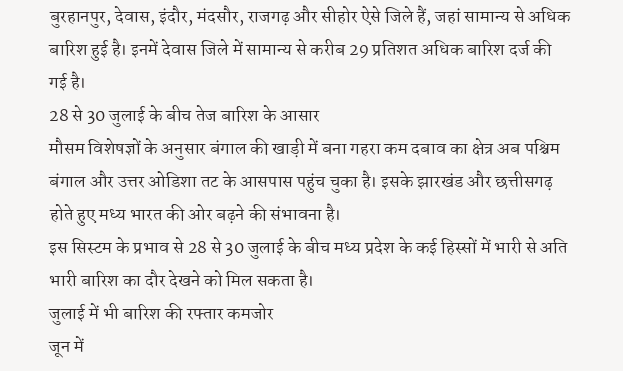बुरहानपुर, देवास, इंदौर, मंदसौर, राजगढ़ और सीहोर ऐसे जिले हैं, जहां सामान्य से अधिक बारिश हुई है। इनमें देवास जिले में सामान्य से करीब 29 प्रतिशत अधिक बारिश दर्ज की गई है।
28 से 30 जुलाई के बीच तेज बारिश के आसार
मौसम विशेषज्ञों के अनुसार बंगाल की खाड़ी में बना गहरा कम दबाव का क्षेत्र अब पश्चिम बंगाल और उत्तर ओडिशा तट के आसपास पहुंच चुका है। इसके झारखंड और छत्तीसगढ़ होते हुए मध्य भारत की ओर बढ़ने की संभावना है।
इस सिस्टम के प्रभाव से 28 से 30 जुलाई के बीच मध्य प्रदेश के कई हिस्सों में भारी से अति भारी बारिश का दौर देखने को मिल सकता है।
जुलाई में भी बारिश की रफ्तार कमजोर
जून में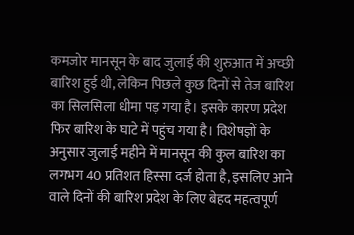कमजोर मानसून के बाद जुलाई की शुरुआत में अच्छी बारिश हुई थी, लेकिन पिछले कुछ दिनों से तेज बारिश का सिलसिला धीमा पड़ गया है। इसके कारण प्रदेश फिर बारिश के घाटे में पहुंच गया है। विशेषज्ञों के अनुसार जुलाई महीने में मानसून की कुल बारिश का लगभग 40 प्रतिशत हिस्सा दर्ज होता है, इसलिए आने वाले दिनों की बारिश प्रदेश के लिए बेहद महत्वपूर्ण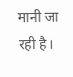मानी जा रही है।